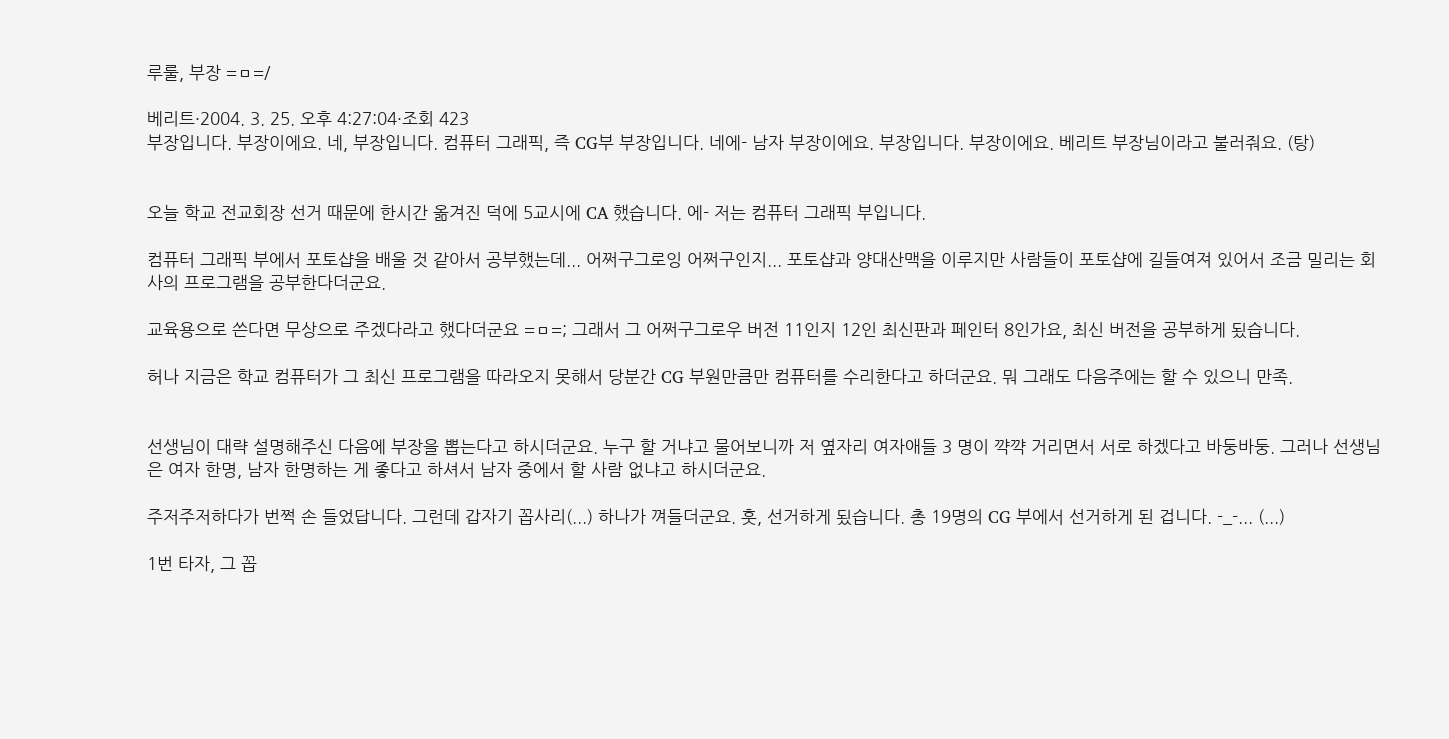루룰, 부장 =ㅁ=/

베리트·2004. 3. 25. 오후 4:27:04·조회 423
부장입니다. 부장이에요. 네, 부장입니다. 컴퓨터 그래픽, 즉 CG부 부장입니다. 네에- 남자 부장이에요. 부장입니다. 부장이에요. 베리트 부장님이라고 불러줘요. (탕)


오늘 학교 전교회장 선거 때문에 한시간 옮겨진 덕에 5교시에 CA 했습니다. 에- 저는 컴퓨터 그래픽 부입니다.

컴퓨터 그래픽 부에서 포토샵을 배울 것 같아서 공부했는데... 어쩌구그로잉 어쩌구인지... 포토샵과 양대산맥을 이루지만 사람들이 포토샵에 길들여져 있어서 조금 밀리는 회사의 프로그램을 공부한다더군요.

교육용으로 쓴다면 무상으로 주겠다라고 했다더군요 =ㅁ=; 그래서 그 어쩌구그로우 버전 11인지 12인 최신판과 페인터 8인가요, 최신 버전을 공부하게 됬습니다.

허나 지금은 학교 컴퓨터가 그 최신 프로그램을 따라오지 못해서 당분간 CG 부원만큼만 컴퓨터를 수리한다고 하더군요. 뭐 그래도 다음주에는 할 수 있으니 만족.


선생님이 대략 설명해주신 다음에 부장을 뽑는다고 하시더군요. 누구 할 거냐고 물어보니까 저 옆자리 여자애들 3 명이 꺅꺅 거리면서 서로 하겠다고 바둥바둥. 그러나 선생님은 여자 한명, 남자 한명하는 게 좋다고 하셔서 남자 중에서 할 사람 없냐고 하시더군요.

주저주저하다가 번쩍 손 들었답니다. 그런데 갑자기 꼽사리(...) 하나가 껴들더군요. 훗, 선거하게 됬습니다. 총 19명의 CG 부에서 선거하게 된 겁니다. -_-... (...)

1번 타자, 그 꼽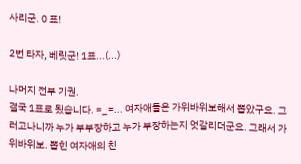사리군. 0 표!

2번 타자, 베릿군! 1표...(...)

나머지 전부 기권.
결국 1표로 됬습니다. =_=... 여자애들은 가위바위보해서 뽑았구요. 그러고나니까 누가 부부장하고 누가 부장하는지 엇갈리더군요. 그래서 가위바위보. 뽑힌 여자애의 친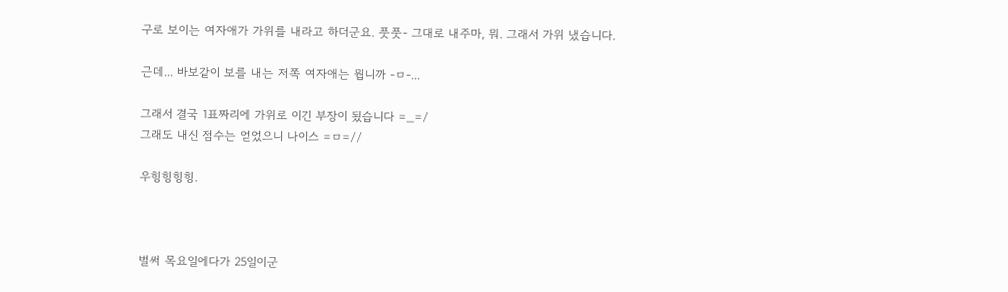구로 보이는 여자애가 가위를 내라고 하더군요. 풋풋- 그대로 내주마, 뭐. 그래서 가위 냈습니다.

근데... 바보같이 보를 내는 저쪽 여자애는 뭡니까 -ㅁ-...

그래서 결국 1표짜리에 가위로 이긴 부장이 됬습니다 =_=/
그래도 내신 점수는 얻었으니 나이스 =ㅁ=//

우힝힝힝힝.



벌써 목요일에다가 25일이군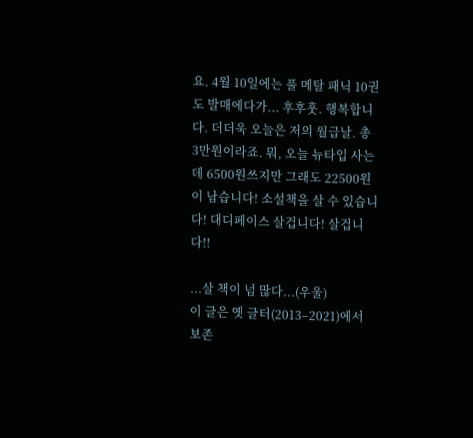요. 4월 10일에는 풀 메탈 패닉 10권도 발매에다가... 후후훗. 행복합니다. 더더욱 오늘은 저의 월급날. 총 3만원이라죠. 뭐, 오늘 뉴타입 사는데 6500원쓰지만 그래도 22500원이 남습니다! 소설책을 살 수 있습니다! 대디페이스 살겁니다! 살겁니다!!

...살 책이 넘 많다...(우울)
이 글은 옛 글터(2013–2021)에서 보존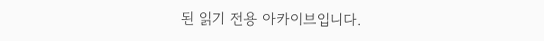된 읽기 전용 아카이브입니다.